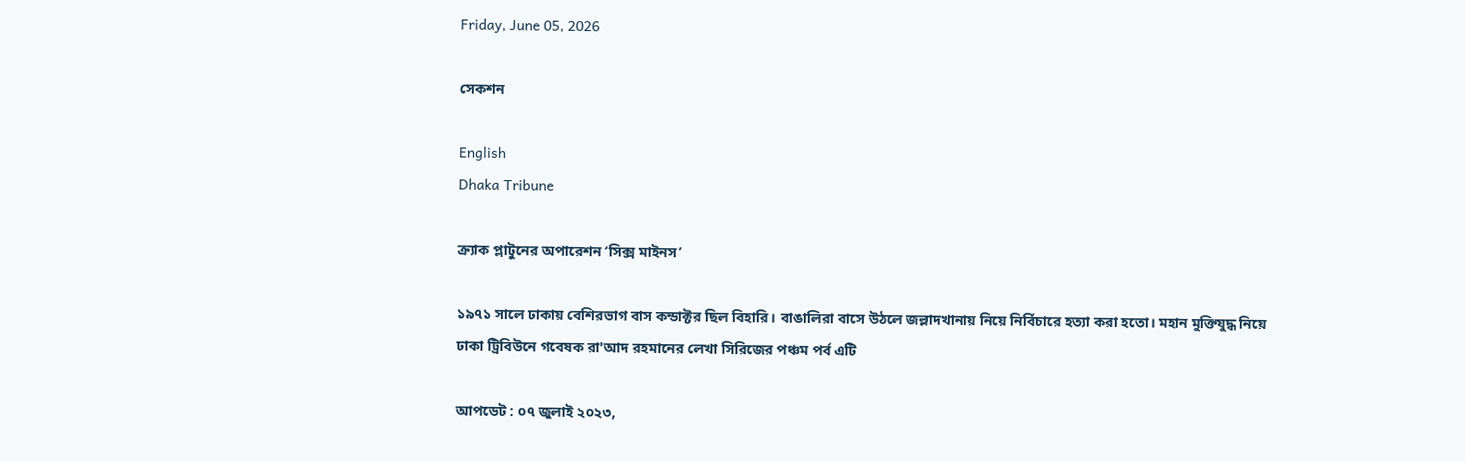Friday, June 05, 2026

সেকশন

English
Dhaka Tribune

ক্র্যাক প্লাটুনের অপারেশন ‌‘সিক্স মাইনস’

১৯৭১ সালে ঢাকায় বেশিরভাগ বাস কন্ডাক্টর ছিল বিহারি। বাঙালিরা বাসে উঠলে জল্লাদখানায় নিয়ে নির্বিচারে হত্যা করা হতো। মহান মুক্তিযুদ্ধ নিয়ে ঢাকা ট্রিবিউনে গবেষক রা'আদ রহমানের লেখা সিরিজের পঞ্চম পর্ব এটি

আপডেট : ০৭ জুলাই ২০২৩,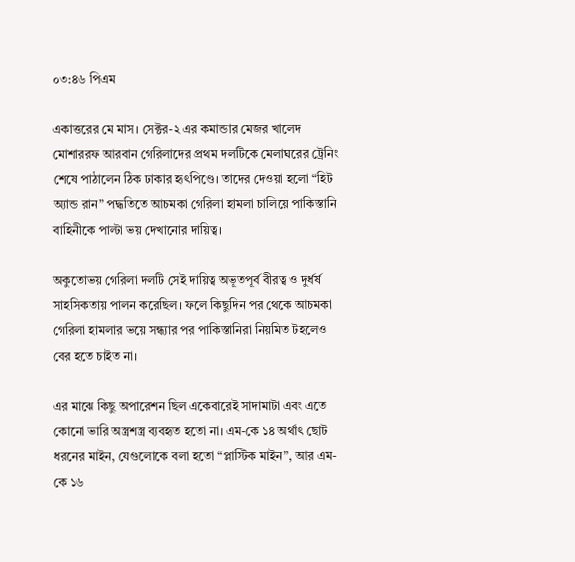০৩:৪৬ পিএম

একাত্তরের মে মাস। সেক্টর-২ এর কমান্ডার মেজর খালেদ মোশাররফ আরবান গেরিলাদের প্রথম দলটিকে মেলাঘরের ট্রেনিং শেষে পাঠালেন ঠিক ঢাকার হৃৎপিণ্ডে। তাদের দেওয়া হলো “হিট অ্যান্ড রান” পদ্ধতিতে আচমকা গেরিলা হামলা চালিয়ে পাকিস্তানি বাহিনীকে পাল্টা ভয় দেখানোর দায়িত্ব।

অকুতোভয় গেরিলা দলটি সেই দায়িত্ব অভূতপূর্ব বীরত্ব ও দুর্ধর্ষ সাহসিকতায় পালন করেছিল। ফলে কিছুদিন পর থেকে আচমকা গেরিলা হামলার ভয়ে সন্ধ্যার পর পাকিস্তানিরা নিয়মিত টহলেও বের হতে চাইত না।

এর মাঝে কিছু অপারেশন ছিল একেবারেই সাদামাটা এবং এতে কোনো ভারি অস্ত্রশস্ত্র ব্যবহৃত হতো না। এম-কে ১৪ অর্থাৎ ছোট ধরনের মাইন, যেগুলোকে বলা হতো “প্লাস্টিক মাইন”, আর এম-কে ১৬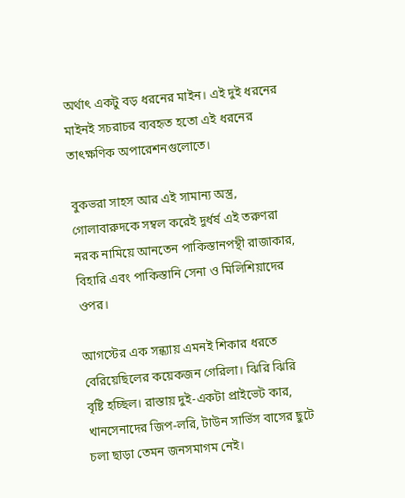অর্থাৎ একটু বড় ধরনের মাইন। এই দুই ধরনের মাইনই সচরাচর ব্যবহৃত হতো এই ধরনের তাৎক্ষণিক অপারেশনগুলোতে।

বুকভরা সাহস আর এই সামান্য অস্ত্র, গোলাবারুদকে সম্বল করেই দুর্ধর্ষ এই তরুণরা নরক নামিয়ে আনতেন পাকিস্তানপন্থী রাজাকার, বিহারি এবং পাকিস্তানি সেনা ও মিলিশিয়াদের ওপর।

আগস্টের এক সন্ধ্যায় এমনই শিকার ধরতে বেরিয়েছিলের কয়েকজন গেরিলা। ঝিরি ঝিরি বৃষ্টি হচ্ছিল। রাস্তায় দুই-একটা প্রাইভেট কার, খানসেনাদের জিপ-লরি, টাউন সার্ভিস বাসের ছুটে চলা ছাড়া তেমন জনসমাগম নেই।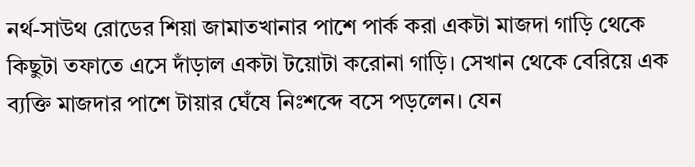নর্থ-সাউথ রোডের শিয়া জামাতখানার পাশে পার্ক করা একটা মাজদা গাড়ি থেকে কিছুটা তফাতে এসে দাঁড়াল একটা টয়োটা করোনা গাড়ি। সেখান থেকে বেরিয়ে এক ব্যক্তি মাজদার পাশে টায়ার ঘেঁষে নিঃশব্দে বসে পড়লেন। যেন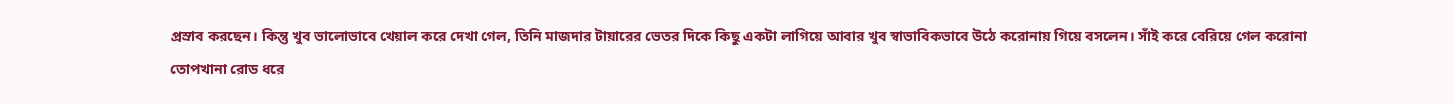প্রস্রাব করছেন। কিন্তু খুব ভালোভাবে খেয়াল করে দেখা গেল, তিনি মাজদার টায়ারের ভেতর দিকে কিছু একটা লাগিয়ে আবার খুব স্বাভাবিকভাবে উঠে করোনায় গিয়ে বসলেন। সাঁই করে বেরিয়ে গেল করোনা তোপখানা রোড ধরে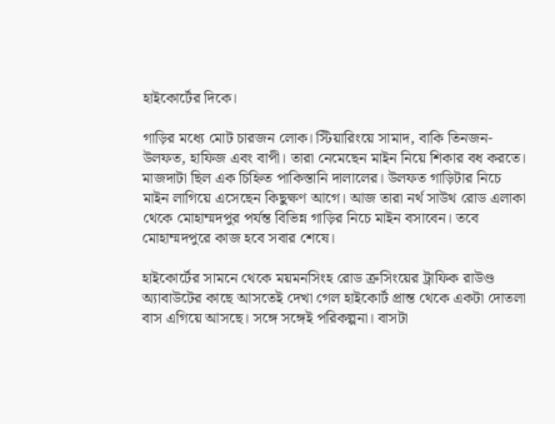হাইকোর্টের দিকে।

গাড়ির মধ্যে মোট চারজন লোক। স্টিয়ারিংয়ে সামাদ, বাকি তিনজন- উলফত, হাফিজ এবং বাপী। তারা নেমেছেন মাইন নিয়ে শিকার বধ করতে। মাজদাটা ছিল এক চিহ্নিত পাকিস্তানি দালালের। উলফত গাড়িটার নিচে মাইন লাগিয়ে এসেছেন কিছুক্ষণ আগে। আজ তারা নর্থ সাউথ রোড এলাকা থেকে মোহাম্মদপুর পর্যন্ত বিভিন্ন গাড়ির নিচে মাইন বসাবেন। তবে মোহাম্মদপুরে কাজ হবে সবার শেষে।

হাইকোর্টের সামনে থেকে ময়মনসিংহ রোড ক্রসিংয়ের ট্রাফিক রাউণ্ড অ্যাবাউটের কাছে আসতেই দেখা গেল হাইকোর্ট প্রান্ত থেকে একটা দোতলা বাস এগিয়ে আসছে। সঙ্গে সঙ্গেই পরিকল্পনা। বাসটা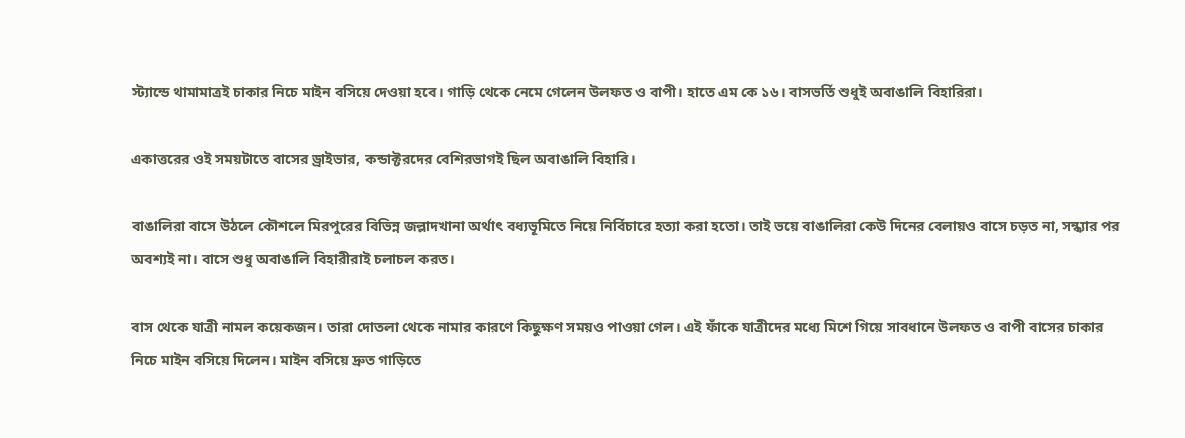স্ট্যান্ডে থামামাত্রই চাকার নিচে মাইন বসিয়ে দেওয়া হবে। গাড়ি থেকে নেমে গেলেন উলফত ও বাপী। হাতে এম কে ১৬। বাসভর্তি শুধুই অবাঙালি বিহারিরা।

একাত্তরের ওই সময়টাতে বাসের ড্রাইভার, কন্ডাক্টরদের বেশিরভাগই ছিল অবাঙালি বিহারি।

বাঙালিরা বাসে উঠলে কৌশলে মিরপুরের বিভিন্ন জল্লাদখানা অর্থাৎ বধ্যভূমিতে নিয়ে নির্বিচারে হত্যা করা হতো। তাই ভয়ে বাঙালিরা কেউ দিনের বেলায়ও বাসে চড়ত না, সন্ধ্যার পর অবশ্যই না। বাসে শুধু অবাঙালি বিহারীরাই চলাচল করত।

বাস থেকে যাত্রী নামল কয়েকজন। তারা দোতলা থেকে নামার কারণে কিছুক্ষণ সময়ও পাওয়া গেল। এই ফাঁকে যাত্রীদের মধ্যে মিশে গিয়ে সাবধানে উলফত ও বাপী বাসের চাকার নিচে মাইন বসিয়ে দিলেন। মাইন বসিয়ে দ্রুত গাড়িতে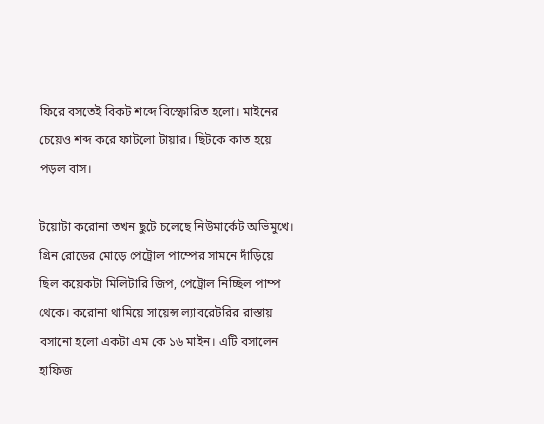ফিরে বসতেই বিকট শব্দে বিস্ফোরিত হলো। মাইনের চেয়েও শব্দ করে ফাটলো টায়ার। ছিটকে কাত হয়ে পড়ল বাস।

টয়োটা করোনা তখন ছুটে চলেছে নিউমার্কেট অভিমুখে। গ্রিন রোডের মোড়ে পেট্রোল পাম্পের সামনে দাঁড়িয়ে ছিল কয়েকটা মিলিটারি জিপ, পেট্রোল নিচ্ছিল পাম্প থেকে। করোনা থামিয়ে সায়েন্স ল্যাবরেটরির রাস্তায় বসানো হলো একটা এম কে ১৬ মাইন। এটি বসালেন হাফিজ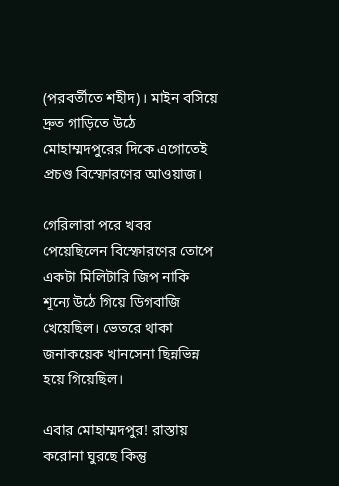(পরবর্তীতে শহীদ)। মাইন বসিয়ে দ্রুত গাড়িতে উঠে মোহাম্মদপুরের দিকে এগোতেই প্রচণ্ড বিস্ফোরণের আওয়াজ।

গেরিলারা পরে খবর পেয়েছিলেন বিস্ফোরণের তোপে একটা মিলিটারি জিপ নাকি শূন্যে উঠে গিয়ে ডিগবাজি খেয়েছিল। ভেতরে থাকা জনাকয়েক খানসেনা ছিন্নভিন্ন হয়ে গিয়েছিল।

এবার মোহাম্মদপুর! রাস্তায় করোনা ঘুরছে কিন্তু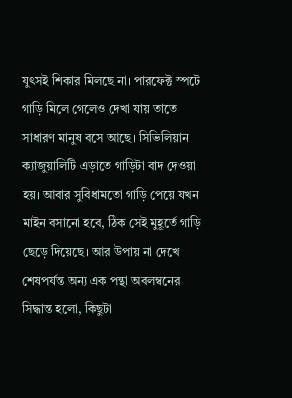যুৎসই শিকার মিলছে না। পারফেক্ট স্পটে গাড়ি মিলে গেলেও দেখা যায় তাতে সাধারণ মানুষ বসে আছে। সিভিলিয়ান ক্যাজুয়ালিটি এড়াতে গাড়িটা বাদ দেওয়া হয়। আবার সুবিধামতো গাড়ি পেয়ে যখন মাইন বসানো হবে, ঠিক সেই মুহূর্তে গাড়ি ছেড়ে দিয়েছে। আর উপায় না দেখে শেষপর্যন্ত অন্য এক পন্থা অবলম্বনের সিদ্ধান্ত হলো, কিছুটা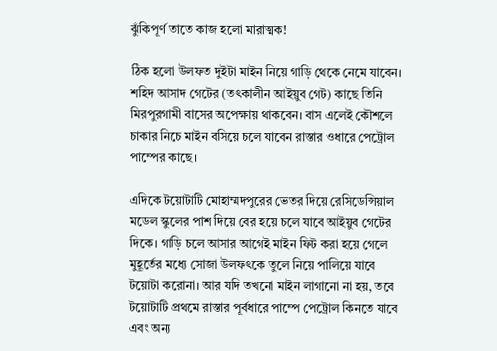ঝুঁকিপূর্ণ তাতে কাজ হলো মারাত্মক!

ঠিক হলো উলফত দুইটা মাইন নিয়ে গাড়ি থেকে নেমে যাবেন। শহিদ আসাদ গেটের (তৎকালীন আইয়ুব গেট) কাছে তিনি মিরপুরগামী বাসের অপেক্ষায় থাকবেন। বাস এলেই কৌশলে চাকার নিচে মাইন বসিয়ে চলে যাবেন রাস্তার ওধারে পেট্রোল পাম্পের কাছে।

এদিকে টয়োটাটি মোহাম্মদপুরের ভেতর দিয়ে রেসিডেন্সিয়াল মডেল স্কুলের পাশ দিয়ে বের হয়ে চলে যাবে আইয়ুব গেটের দিকে। গাড়ি চলে আসার আগেই মাইন ফিট করা হয়ে গেলে মুহূর্তের মধ্যে সোজা উলফৎকে তুলে নিয়ে পালিয়ে যাবে টয়োটা করোনা। আর যদি তখনো মাইন লাগানো না হয়, তবে টয়োটাটি প্রথমে রাস্তার পূর্বধারে পাম্পে পেট্রোল কিনতে যাবে এবং অন্য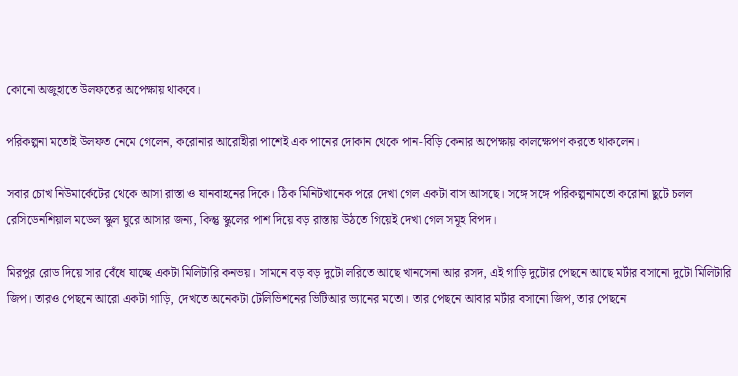কোনো অজুহাতে উলফতের অপেক্ষায় থাকবে।

পরিকল্পনা মতোই উলফত নেমে গেলেন, করোনার আরোহীরা পাশেই এক পানের দোকান থেকে পান-বিড়ি কেনার অপেক্ষায় কালক্ষেপণ করতে থাকলেন।

সবার চোখ নিউমার্কেটের থেকে আসা রাস্তা ও যানবাহনের দিকে। ঠিক মিনিটখানেক পরে দেখা গেল একটা বাস আসছে। সঙ্গে সঙ্গে পরিকল্পনামতো করোনা ছুটে চলল রেসিডেনশিয়াল মডেল স্কুল ঘুরে আসার জন্য, কিন্তু স্কুলের পাশ দিয়ে বড় রাস্তায় উঠতে গিয়েই দেখা গেল সমূহ বিপদ।

মিরপুর রোড দিয়ে সার বেঁধে যাচ্ছে একটা মিলিটারি কনভয়। সামনে বড় বড় দুটো লরিতে আছে খানসেনা আর রসদ, এই গাড়ি দুটোর পেছনে আছে মর্টার বসানো দুটো মিলিটারি জিপ। তারও পেছনে আরো একটা গাড়ি, দেখতে অনেকটা টেলিভিশনের ভিটিআর ভ্যানের মতো। তার পেছনে আবার মর্টার বসানো জিপ, তার পেছনে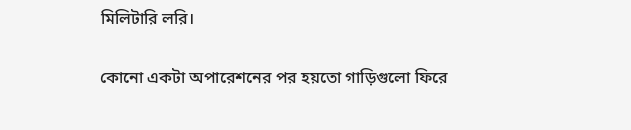মিলিটারি লরি।

কোনো একটা অপারেশনের পর হয়তো গাড়িগুলো ফিরে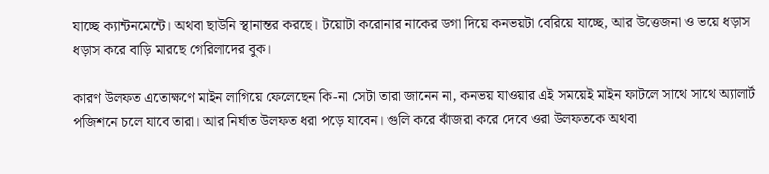যাচ্ছে ক্যান্টনমেন্টে। অথবা ছাউনি স্থানান্তর করছে। টয়োটা করোনার নাকের ডগা দিয়ে কনভয়টা বেরিয়ে যাচ্ছে, আর উত্তেজনা ও ভয়ে ধড়াস ধড়াস করে বাড়ি মারছে গেরিলাদের বুক।

কারণ উলফত এতোক্ষণে মাইন লাগিয়ে ফেলেছেন কি-না সেটা তারা জানেন না, কনভয় যাওয়ার এই সময়েই মাইন ফাটলে সাথে সাথে অ্যালার্ট পজিশনে চলে যাবে তারা। আর নির্ঘাত উলফত ধরা পড়ে যাবেন। গুলি করে ঝাঁজরা করে দেবে ওরা উলফতকে অথবা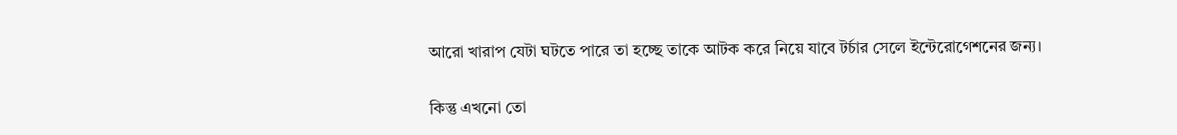আরো খারাপ যেটা ঘটতে পারে তা হচ্ছে তাকে আটক করে নিয়ে যাবে টর্চার সেলে ইন্টেরোগেশনের জন্য।

কিন্তু এখনো তো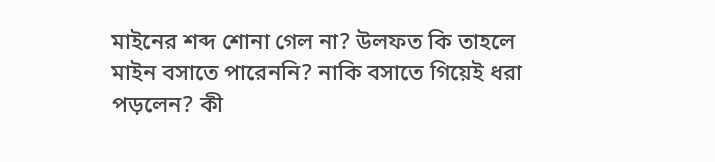মাইনের শব্দ শোনা গেল না? উলফত কি তাহলে মাইন বসাতে পারেননি? নাকি বসাতে গিয়েই ধরা পড়লেন? কী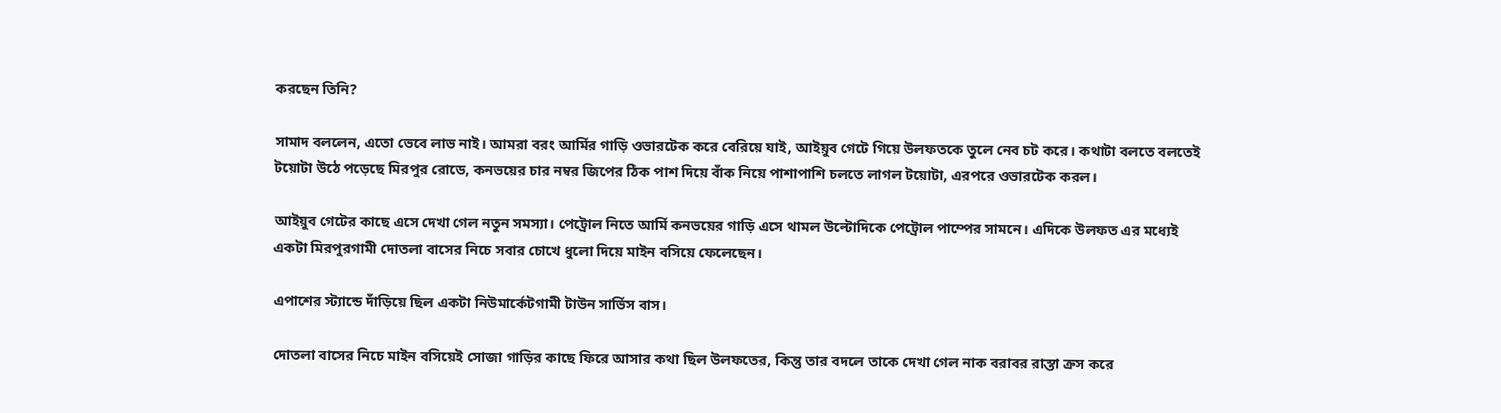করছেন তিনি?

সামাদ বললেন, এতো ভেবে লাভ নাই। আমরা বরং আর্মির গাড়ি ওভারটেক করে বেরিয়ে যাই, আইয়ুব গেটে গিয়ে উলফতকে তুলে নেব চট করে। কথাটা বলতে বলতেই টয়োটা উঠে পড়েছে মিরপুর রোডে, কনভয়ের চার নম্বর জিপের ঠিক পাশ দিয়ে বাঁক নিয়ে পাশাপাশি চলতে লাগল টয়োটা, এরপরে ওভারটেক করল।

আইয়ুব গেটের কাছে এসে দেখা গেল নতুন সমস্যা। পেট্রোল নিতে আর্মি কনভয়ের গাড়ি এসে থামল উল্টোদিকে পেট্রোল পাম্পের সামনে। এদিকে উলফত এর মধ্যেই একটা মিরপুরগামী দোতলা বাসের নিচে সবার চোখে ধুলো দিয়ে মাইন বসিয়ে ফেলেছেন।

এপাশের স্ট্যান্ডে দাঁড়িয়ে ছিল একটা নিউমার্কেটগামী টাউন সার্ভিস বাস।

দোতলা বাসের নিচে মাইন বসিয়েই সোজা গাড়ির কাছে ফিরে আসার কথা ছিল উলফতের, কিন্তু তার বদলে তাকে দেখা গেল নাক বরাবর রাস্তা ক্রস করে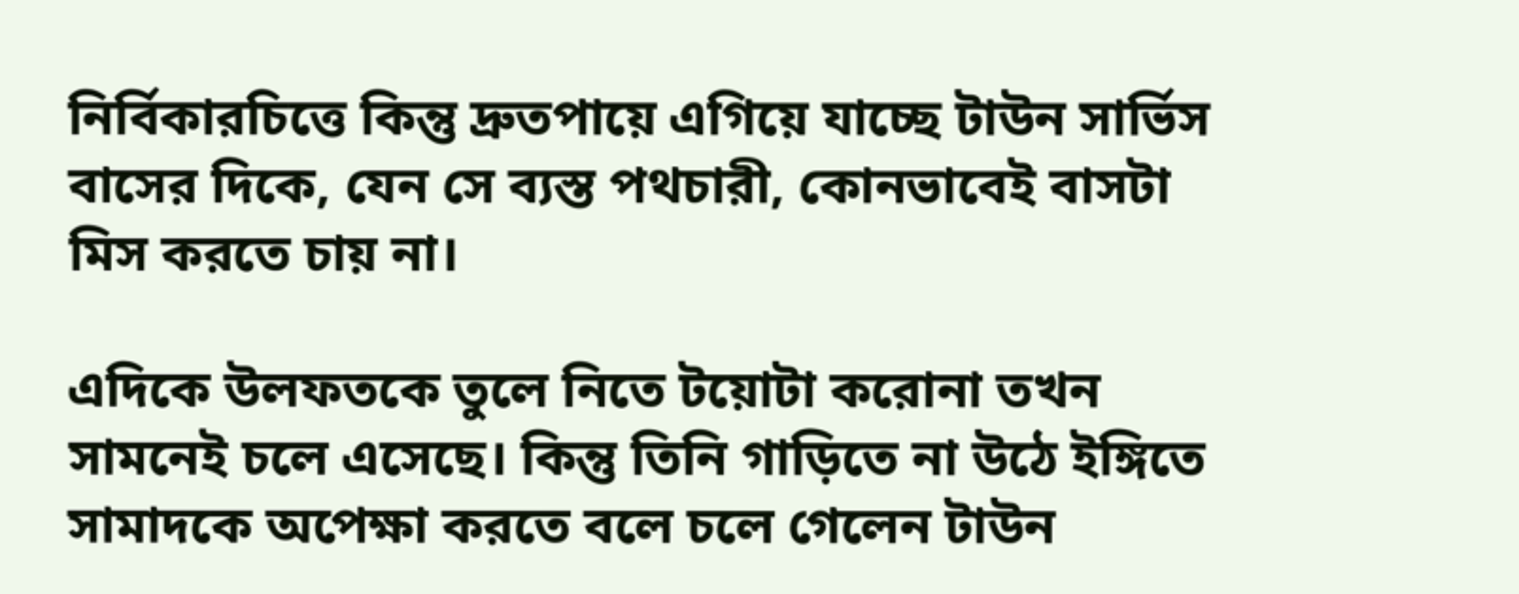নির্বিকারচিত্তে কিন্তু দ্রুতপায়ে এগিয়ে যাচ্ছে টাউন সার্ভিস বাসের দিকে, যেন সে ব্যস্ত পথচারী, কোনভাবেই বাসটা মিস করতে চায় না।

এদিকে উলফতকে তুলে নিতে টয়োটা করোনা তখন সামনেই চলে এসেছে। কিন্তু তিনি গাড়িতে না উঠে ইঙ্গিতে সামাদকে অপেক্ষা করতে বলে চলে গেলেন টাউন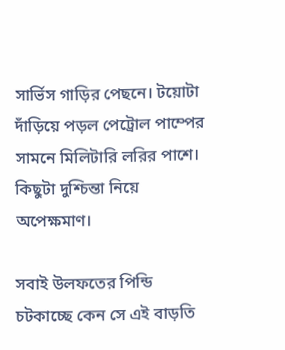সার্ভিস গাড়ির পেছনে। টয়োটা দাঁড়িয়ে পড়ল পেট্রোল পাম্পের সামনে মিলিটারি লরির পাশে। কিছুটা দুশ্চিন্তা নিয়ে অপেক্ষমাণ।

সবাই উলফতের পিন্ডি চটকাচ্ছে কেন সে এই বাড়তি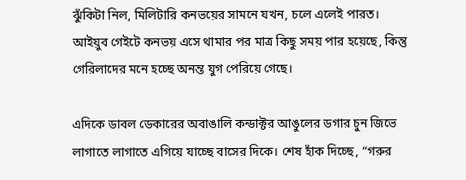ঝুঁকিটা নিল, মিলিটারি কনভয়ের সামনে যখন, চলে এলেই পারত। আইয়ুব গেইটে কনভয় এসে থামার পর মাত্র কিছু সময় পার হয়েছে, কিন্তু গেরিলাদের মনে হচ্ছে অনন্ত যুগ পেরিয়ে গেছে।

এদিকে ডাবল ডেকারের অবাঙালি কন্ডাক্টর আঙুলের ডগার চুন জিভে লাগাতে লাগাতে এগিয়ে যাচ্ছে বাসের দিকে। শেষ হাঁক দিচ্ছে, “গরুর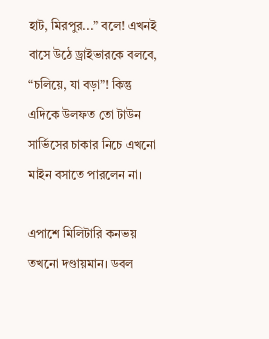হাট, মিরপুর...” বলে! এখনই বাসে উঠে ড্রাইভারকে বলবে, “চলিয়ে, যা বড়া”! কিন্তু এদিকে উলফত তো টাউন সার্ভিসের চাকার নিচে এখনো মাইন বসাতে পারলেন না।

এপাশে মিলিটারি কনভয় তখনো দণ্ডায়মান। ডবল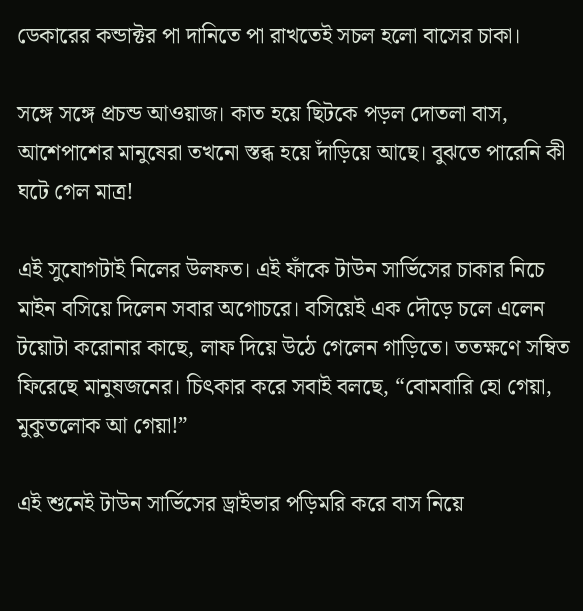ডেকারের কন্ডাক্টর পা দানিতে পা রাখতেই সচল হলো বাসের চাকা।

সঙ্গে সঙ্গে প্রচন্ড আওয়াজ। কাত হয়ে ছিটকে পড়ল দোতলা বাস, আশেপাশের মানুষেরা তখনো স্তব্ধ হয়ে দাঁড়িয়ে আছে। বুঝতে পারেনি কী ঘটে গেল মাত্র!

এই সুযোগটাই নিলের উলফত। এই ফাঁকে টাউন সার্ভিসের চাকার নিচে মাইন বসিয়ে দিলেন সবার অগোচরে। বসিয়েই এক দৌড়ে চলে এলেন টয়োটা করোনার কাছে, লাফ দিয়ে উঠে গেলেন গাড়িতে। ততক্ষণে সম্বিত ফিরেছে মানুষজনের। চিৎকার করে সবাই বলছে, “বোমবারি হো গেয়া, মুকুতলোক আ গেয়া!”

এই শুনেই টাউন সার্ভিসের ড্রাইভার পড়িমরি করে বাস নিয়ে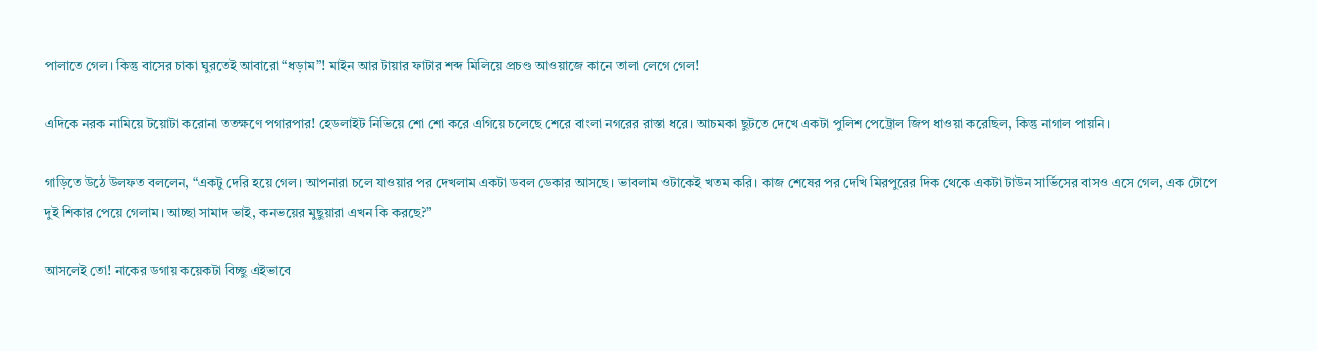পালাতে গেল। কিন্তু বাসের চাকা ঘুরতেই আবারো “ধড়াম”! মাইন আর টায়ার ফাটার শব্দ মিলিয়ে প্রচণ্ড আওয়াজে কানে তালা লেগে গেল!

এদিকে নরক নামিয়ে টয়োটা করোনা ততক্ষণে পগারপার! হেডলাইট নিভিয়ে শো শো করে এগিয়ে চলেছে শেরে বাংলা নগরের রাস্তা ধরে। আচমকা ছুটতে দেখে একটা পুলিশ পেট্রোল জিপ ধাওয়া করেছিল, কিন্তু নাগাল পায়নি।

গাড়িতে উঠে উলফত বললেন, “একটু দেরি হয়ে গেল। আপনারা চলে যাওয়ার পর দেখলাম একটা ডবল ডেকার আসছে। ভাবলাম ওটাকেই খতম করি। কাজ শেষের পর দেখি মিরপুরের দিক থেকে একটা টাউন সার্ভিসের বাসও এসে গেল, এক টোপে দুই শিকার পেয়ে গেলাম। আচ্ছা সামাদ ভাই, কনভয়ের মুছুয়ারা এখন কি করছে?”

আসলেই তো! নাকের ডগায় কয়েকটা বিচ্ছু এইভাবে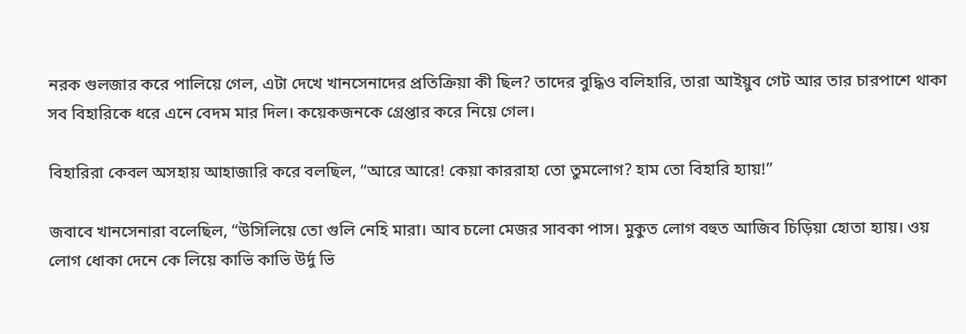নরক গুলজার করে পালিয়ে গেল, এটা দেখে খানসেনাদের প্রতিক্রিয়া কী ছিল? তাদের বুদ্ধিও বলিহারি, তারা আইয়ুব গেট আর তার চারপাশে থাকা সব বিহারিকে ধরে এনে বেদম মার দিল। কয়েকজনকে গ্রেপ্তার করে নিয়ে গেল।

বিহারিরা কেবল অসহায় আহাজারি করে বলছিল, “আরে আরে! কেয়া কাররাহা তো তুমলোগ? হাম তো বিহারি হ্যায়!”

জবাবে খানসেনারা বলেছিল, “উসিলিয়ে তো গুলি নেহি মারা। আব চলো মেজর সাবকা পাস। মুকুত লোগ বহুত আজিব চিড়িয়া হোতা হ্যায়। ওয় লোগ ধোকা দেনে কে লিয়ে কাভি কাভি উর্দু ভি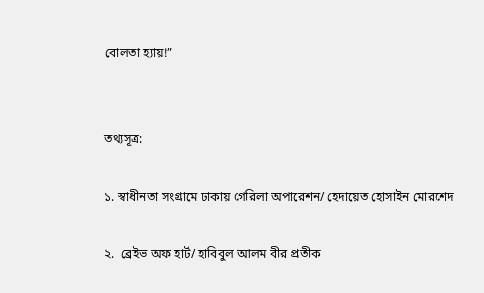বোলতা হ্যায়!”


তথ্যসূত্র:

১. স্বাধীনতা সংগ্রামে ঢাকায় গেরিলা অপারেশন/ হেদায়েত হোসাইন মোরশেদ

২.  ব্রেইভ অফ হার্ট/ হাবিবুল আলম বীর প্রতীক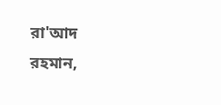রা'আদ রহমান,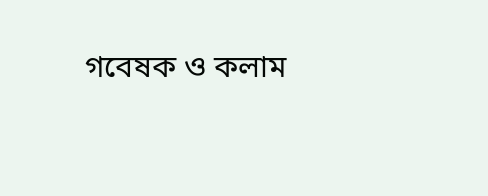গবেষক ও কলাম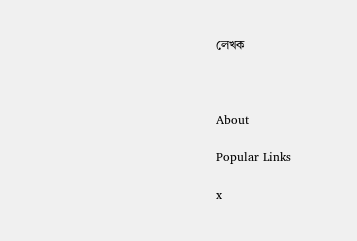লেখক



About

Popular Links

x